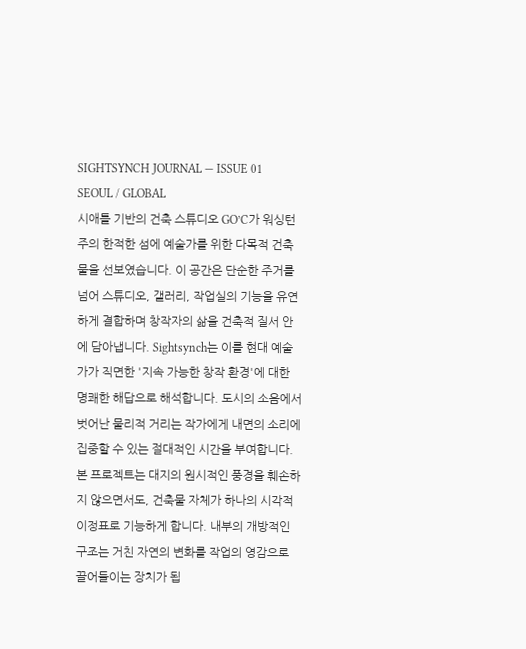SIGHTSYNCH JOURNAL — ISSUE 01
SEOUL / GLOBAL
시애틀 기반의 건축 스튜디오 GO’C가 워싱턴주의 한적한 섬에 예술가를 위한 다목적 건축물을 선보였습니다. 이 공간은 단순한 주거를 넘어 스튜디오, 갤러리, 작업실의 기능을 유연하게 결합하며 창작자의 삶을 건축적 질서 안에 담아냅니다. Sightsynch는 이를 현대 예술가가 직면한 '지속 가능한 창작 환경'에 대한 명쾌한 해답으로 해석합니다. 도시의 소음에서 벗어난 물리적 거리는 작가에게 내면의 소리에 집중할 수 있는 절대적인 시간을 부여합니다.
본 프로젝트는 대지의 원시적인 풍경을 훼손하지 않으면서도, 건축물 자체가 하나의 시각적 이정표로 기능하게 합니다. 내부의 개방적인 구조는 거친 자연의 변화를 작업의 영감으로 끌어들이는 장치가 됩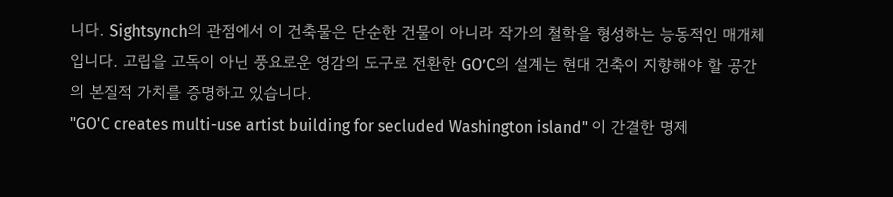니다. Sightsynch의 관점에서 이 건축물은 단순한 건물이 아니라 작가의 철학을 형성하는 능동적인 매개체입니다. 고립을 고독이 아닌 풍요로운 영감의 도구로 전환한 GO’C의 설계는 현대 건축이 지향해야 할 공간의 본질적 가치를 증명하고 있습니다.
"GO'C creates multi-use artist building for secluded Washington island" 이 간결한 명제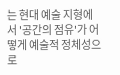는 현대 예술 지형에서 '공간의 점유'가 어떻게 예술적 정체성으로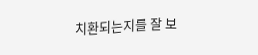치환되는지를 잘 보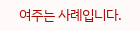여주는 사례입니다.